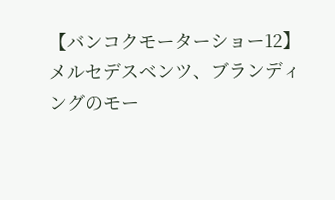【バンコクモーターショー12】メルセデスベンツ、ブランディングのモー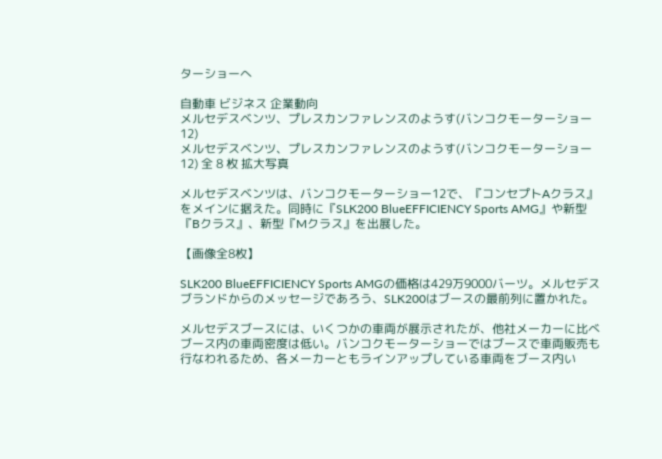ターショーへ

自動車 ビジネス 企業動向
メルセデスベンツ、プレスカンファレンスのようす(バンコクモーターショー12)
メルセデスベンツ、プレスカンファレンスのようす(バンコクモーターショー12) 全 8 枚 拡大写真

メルセデスベンツは、バンコクモーターショー12で、『コンセプトAクラス』をメインに据えた。同時に『SLK200 BlueEFFICIENCY Sports AMG』や新型『Bクラス』、新型『Mクラス』を出展した。

【画像全8枚】

SLK200 BlueEFFICIENCY Sports AMGの価格は429万9000バーツ。メルセデスブランドからのメッセージであろう、SLK200はブースの最前列に置かれた。

メルセデスブースには、いくつかの車両が展示されたが、他社メーカーに比べブース内の車両密度は低い。バンコクモーターショーではブースで車両販売も行なわれるため、各メーカーともラインアップしている車両をブース内い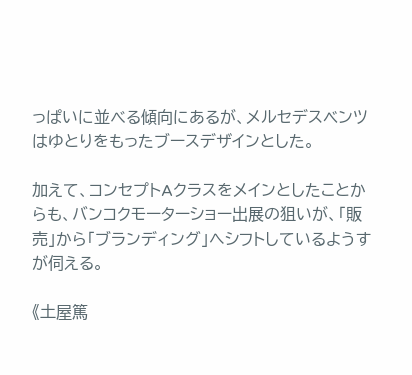っぱいに並べる傾向にあるが、メルセデスベンツはゆとりをもったブースデザインとした。

加えて、コンセプトAクラスをメインとしたことからも、バンコクモーターショー出展の狙いが、「販売」から「ブランディング」へシフトしているようすが伺える。

《土屋篤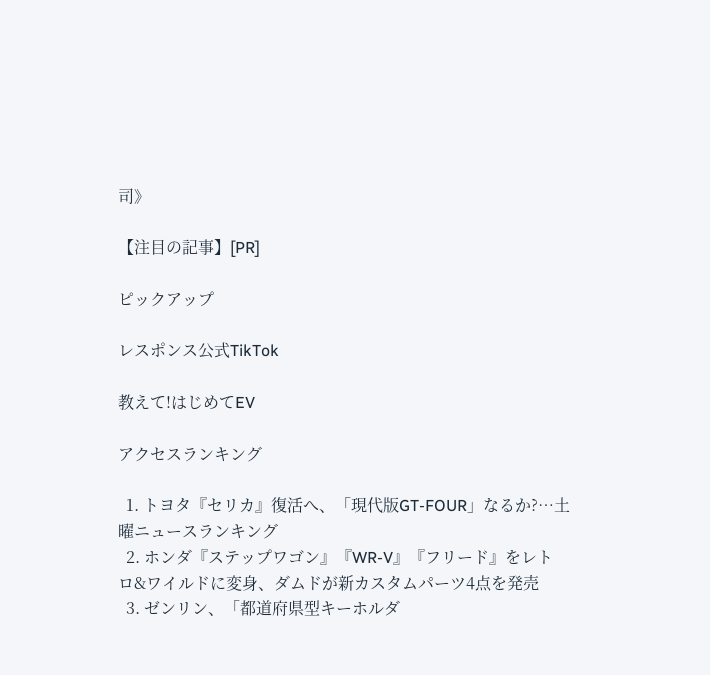司》

【注目の記事】[PR]

ピックアップ

レスポンス公式TikTok

教えて!はじめてEV

アクセスランキング

  1. トヨタ『セリカ』復活へ、「現代版GT-FOUR」なるか?…土曜ニュースランキング
  2. ホンダ『ステップワゴン』『WR-V』『フリード』をレトロ&ワイルドに変身、ダムドが新カスタムパーツ4点を発売
  3. ゼンリン、「都道府県型キーホルダ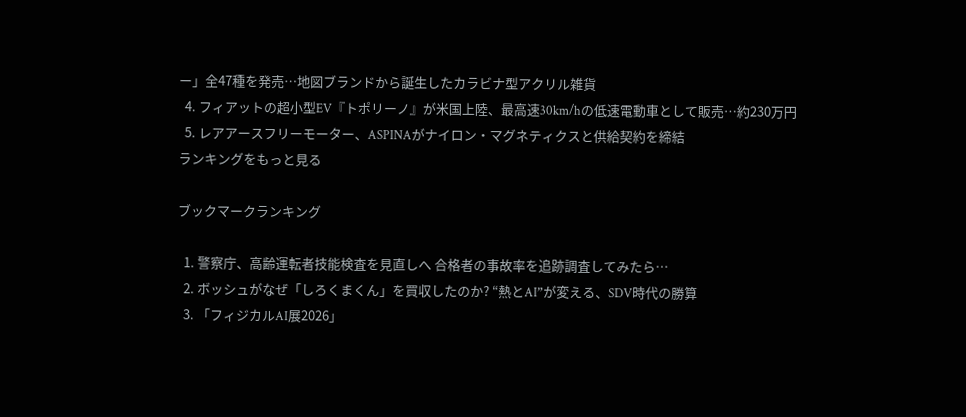ー」全47種を発売…地図ブランドから誕生したカラビナ型アクリル雑貨
  4. フィアットの超小型EV『トポリーノ』が米国上陸、最高速30km/hの低速電動車として販売…約230万円
  5. レアアースフリーモーター、ASPINAがナイロン・マグネティクスと供給契約を締結
ランキングをもっと見る

ブックマークランキング

  1. 警察庁、高齢運転者技能検査を見直しへ 合格者の事故率を追跡調査してみたら…
  2. ボッシュがなぜ「しろくまくん」を買収したのか? “熱とAI”が変える、SDV時代の勝算
  3. 「フィジカルAI展2026」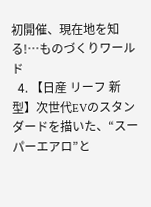初開催、現在地を知る!…ものづくりワールド
  4. 【日産 リーフ 新型】次世代EVのスタンダードを描いた、“スーパーエアロ”と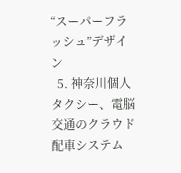“スーパーフラッシュ”デザイン
  5. 神奈川個人タクシー、電脳交通のクラウド配車システム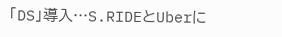「DS」導入…S.RIDEとUberに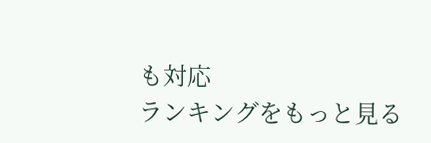も対応
ランキングをもっと見る